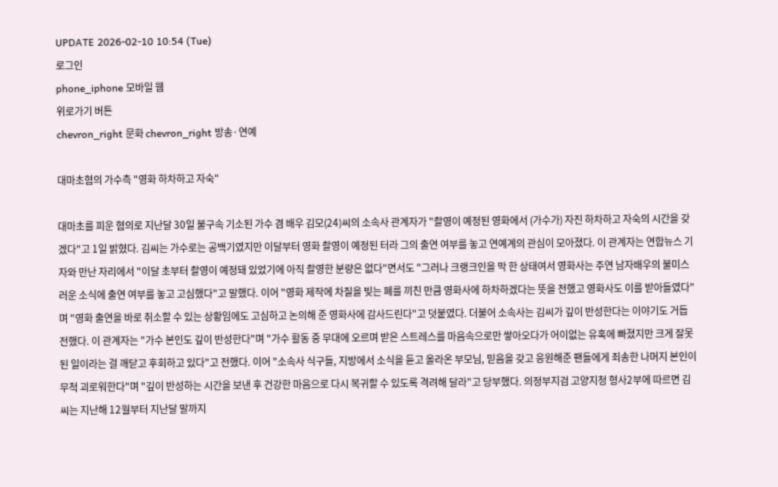UPDATE 2026-02-10 10:54 (Tue)
로그인
phone_iphone 모바일 웹
위로가기 버튼
chevron_right 문화 chevron_right 방송·연예

대마초혐의 가수측 "영화 하차하고 자숙"

대마초를 피운 혐의로 지난달 30일 불구속 기소된 가수 겸 배우 김모(24)씨의 소속사 관계자가 "촬영이 예정된 영화에서 (가수가) 자진 하차하고 자숙의 시간을 갖겠다"고 1일 밝혔다. 김씨는 가수로는 공백기였지만 이달부터 영화 촬영이 예정된 터라 그의 출연 여부를 놓고 연예계의 관심이 모아졌다. 이 관계자는 연합뉴스 기자와 만난 자리에서 "이달 초부터 촬영이 예정돼 있었기에 아직 촬영한 분량은 없다"면서도 "그러나 크랭크인을 막 한 상태여서 영화사는 주연 남자배우의 불미스러운 소식에 출연 여부를 놓고 고심했다"고 말했다. 이어 "영화 제작에 차질을 빚는 폐를 끼친 만큼 영화사에 하차하겠다는 뜻을 전했고 영화사도 이를 받아들였다"며 "영화 출연을 바로 취소할 수 있는 상황임에도 고심하고 논의해 준 영화사에 감사드린다"고 덧붙였다. 더불어 소속사는 김씨가 깊이 반성한다는 이야기도 거듭 전했다. 이 관계자는 "가수 본인도 깊이 반성한다"며 "가수 활동 중 무대에 오르며 받은 스트레스를 마음속으로만 쌓아오다가 어이없는 유혹에 빠졌지만 크게 잘못된 일이라는 걸 깨닫고 후회하고 있다"고 전했다. 이어 "소속사 식구들, 지방에서 소식을 듣고 올라온 부모님, 믿음을 갖고 응원해준 팬들에게 죄송한 나머지 본인이 무척 괴로워한다"며 "깊이 반성하는 시간을 보낸 후 건강한 마음으로 다시 복귀할 수 있도록 격려해 달라"고 당부했다. 의정부지검 고양지청 형사2부에 따르면 김씨는 지난해 12월부터 지난달 말까지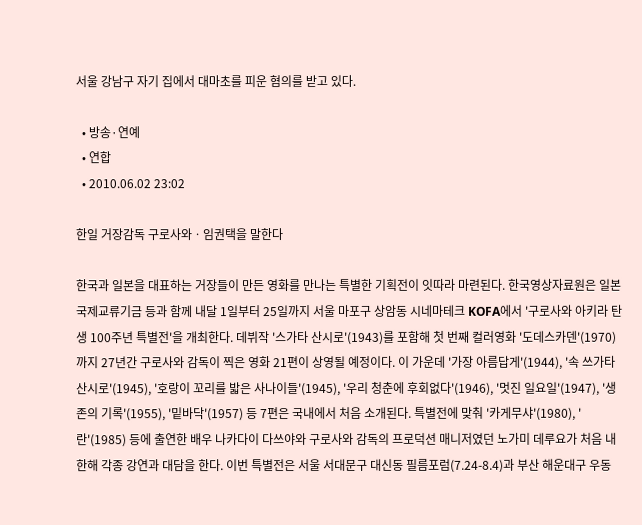서울 강남구 자기 집에서 대마초를 피운 혐의를 받고 있다.

  • 방송·연예
  • 연합
  • 2010.06.02 23:02

한일 거장감독 구로사와ㆍ임권택을 말한다

한국과 일본을 대표하는 거장들이 만든 영화를 만나는 특별한 기획전이 잇따라 마련된다. 한국영상자료원은 일본 국제교류기금 등과 함께 내달 1일부터 25일까지 서울 마포구 상암동 시네마테크 KOFA에서 '구로사와 아키라 탄생 100주년 특별전'을 개최한다. 데뷔작 '스가타 산시로'(1943)를 포함해 첫 번째 컬러영화 '도데스카덴'(1970)까지 27년간 구로사와 감독이 찍은 영화 21편이 상영될 예정이다. 이 가운데 '가장 아름답게'(1944), '속 쓰가타 산시로'(1945), '호랑이 꼬리를 밟은 사나이들'(1945), '우리 청춘에 후회없다'(1946), '멋진 일요일'(1947), '생존의 기록'(1955), '밑바닥'(1957) 등 7편은 국내에서 처음 소개된다. 특별전에 맞춰 '카게무샤'(1980), '란'(1985) 등에 출연한 배우 나카다이 다쓰야와 구로사와 감독의 프로덕션 매니저였던 노가미 데루요가 처음 내한해 각종 강연과 대담을 한다. 이번 특별전은 서울 서대문구 대신동 필름포럼(7.24-8.4)과 부산 해운대구 우동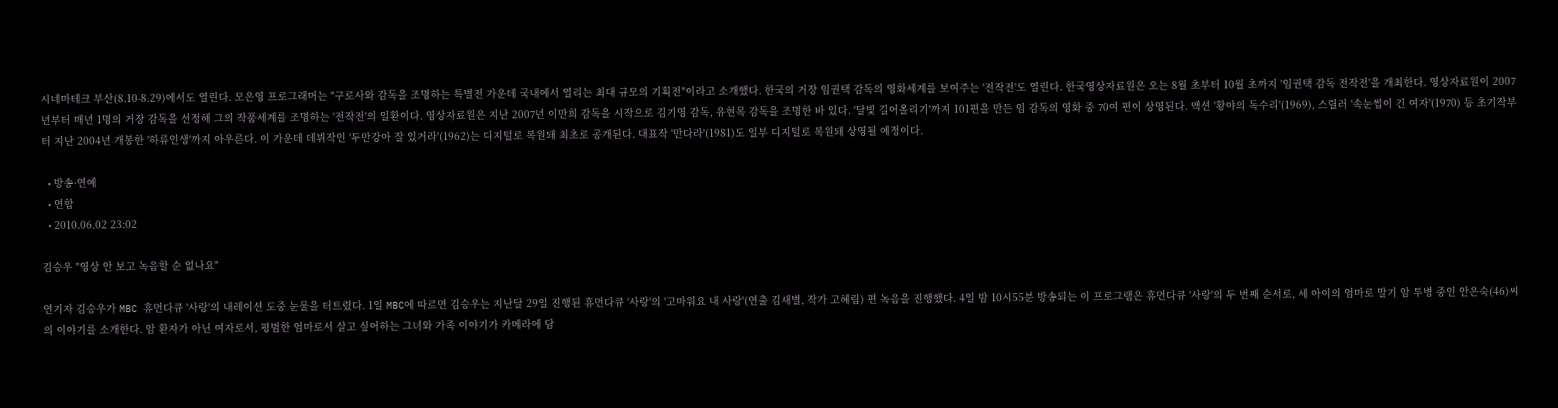시네마테크 부산(8.10-8.29)에서도 열린다. 모은영 프로그래머는 "구로사와 감독을 조명하는 특별전 가운데 국내에서 열리는 최대 규모의 기획전"이라고 소개했다. 한국의 거장 임권택 감독의 영화세계를 보여주는 '전작전'도 열린다. 한국영상자료원은 오는 8월 초부터 10월 초까지 '임권택 감독 전작전'을 개최한다. 영상자료원이 2007년부터 매년 1명의 거장 감독을 선정해 그의 작품세계를 조명하는 '전작전'의 일환이다. 영상자료원은 지난 2007년 이만희 감독을 시작으로 김기영 감독, 유현목 감독을 조명한 바 있다. '달빛 길어올리기'까지 101편을 만든 임 감독의 영화 중 70여 편이 상영된다. 액션 '황야의 독수리'(1969), 스릴러 '속눈썹이 긴 여자'(1970) 등 초기작부터 지난 2004년 개봉한 '하류인생'까지 아우른다. 이 가운데 데뷔작인 '두만강아 잘 있거라'(1962)는 디지털로 복원돼 최초로 공개된다. 대표작 '만다라'(1981)도 일부 디지털로 복원돼 상영될 예정이다.

  • 방송·연예
  • 연합
  • 2010.06.02 23:02

김승우 "영상 안 보고 녹음할 순 없나요"

연기자 김승우가 MBC 휴먼다큐 '사랑'의 내레이션 도중 눈물을 터트렸다. 1일 MBC에 따르면 김승우는 지난달 29일 진행된 휴먼다큐 '사랑'의 '고마워요 내 사랑'(연출 김새별, 작가 고혜림) 편 녹음을 진행했다. 4일 밤 10시55분 방송되는 이 프로그램은 휴먼다큐 '사랑'의 두 번째 순서로, 세 아이의 엄마로 말기 암 투병 중인 안은숙(46)씨의 이야기를 소개한다. 암 환자가 아닌 여자로서, 평범한 엄마로서 살고 싶어하는 그녀와 가족 이야기가 카메라에 담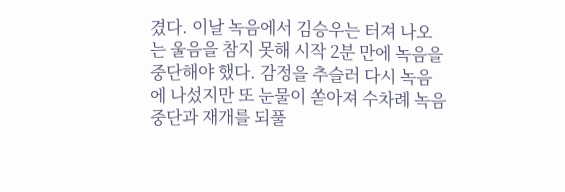겼다. 이날 녹음에서 김승우는 터져 나오는 울음을 참지 못해 시작 2분 만에 녹음을 중단해야 했다. 감정을 추슬러 다시 녹음에 나섰지만 또 눈물이 쏟아져 수차례 녹음 중단과 재개를 되풀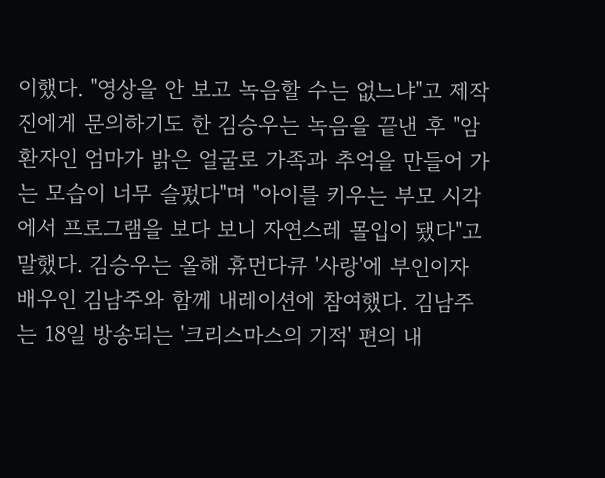이했다. "영상을 안 보고 녹음할 수는 없느냐"고 제작진에게 문의하기도 한 김승우는 녹음을 끝낸 후 "암환자인 엄마가 밝은 얼굴로 가족과 추억을 만들어 가는 모습이 너무 슬펐다"며 "아이를 키우는 부모 시각에서 프로그램을 보다 보니 자연스레 몰입이 됐다"고 말했다. 김승우는 올해 휴먼다큐 '사랑'에 부인이자 배우인 김남주와 함께 내레이션에 참여했다. 김남주는 18일 방송되는 '크리스마스의 기적' 편의 내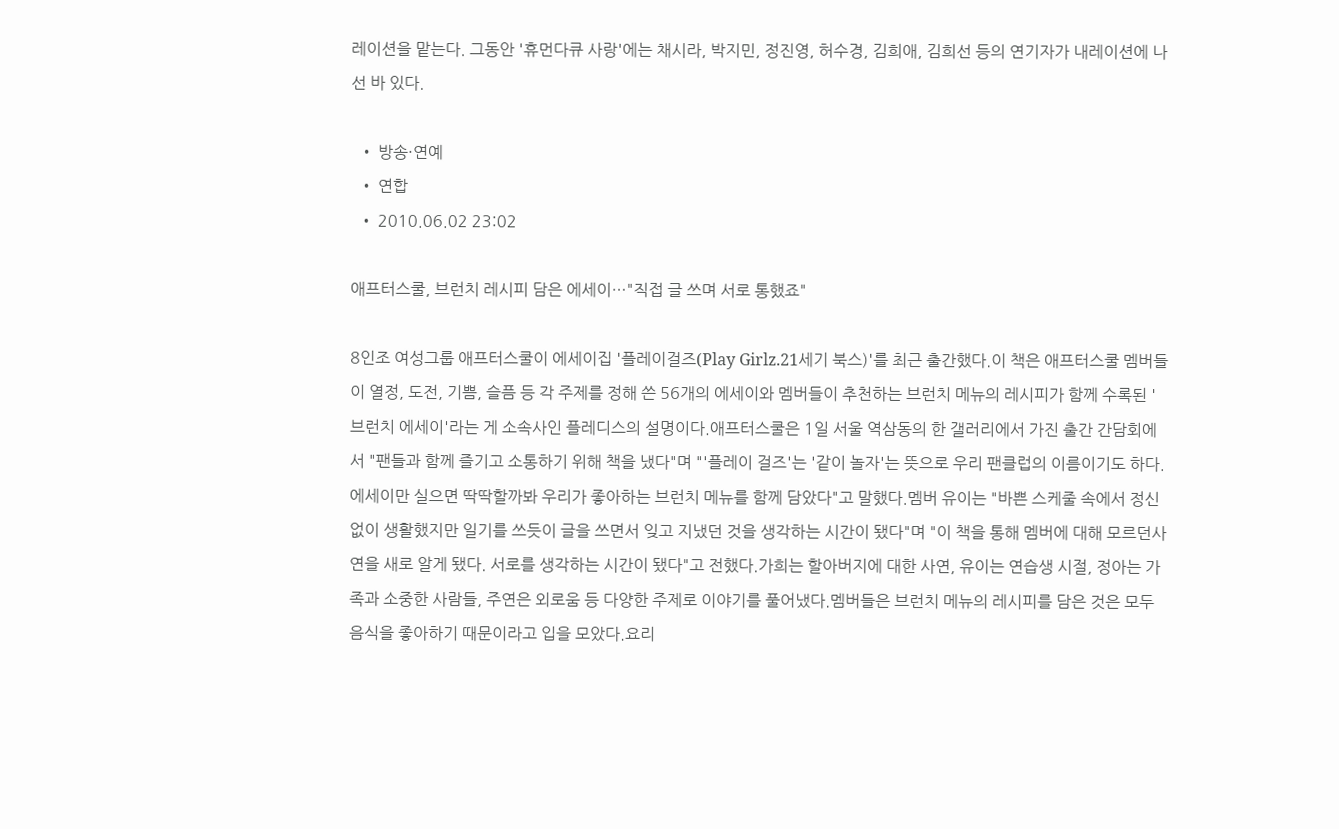레이션을 맡는다. 그동안 '휴먼다큐 사랑'에는 채시라, 박지민, 정진영, 허수경, 김희애, 김희선 등의 연기자가 내레이션에 나선 바 있다.

  • 방송·연예
  • 연합
  • 2010.06.02 23:02

애프터스쿨, 브런치 레시피 담은 에세이…"직접 글 쓰며 서로 통했죠"

8인조 여성그룹 애프터스쿨이 에세이집 '플레이걸즈(Play Girlz.21세기 북스)'를 최근 출간했다.이 책은 애프터스쿨 멤버들이 열정, 도전, 기쁨, 슬픔 등 각 주제를 정해 쓴 56개의 에세이와 멤버들이 추천하는 브런치 메뉴의 레시피가 함께 수록된 '브런치 에세이'라는 게 소속사인 플레디스의 설명이다.애프터스쿨은 1일 서울 역삼동의 한 갤러리에서 가진 출간 간담회에서 "팬들과 함께 즐기고 소통하기 위해 책을 냈다"며 "'플레이 걸즈'는 '같이 놀자'는 뜻으로 우리 팬클럽의 이름이기도 하다. 에세이만 실으면 딱딱할까봐 우리가 좋아하는 브런치 메뉴를 함께 담았다"고 말했다.멤버 유이는 "바쁜 스케줄 속에서 정신없이 생활했지만 일기를 쓰듯이 글을 쓰면서 잊고 지냈던 것을 생각하는 시간이 됐다"며 "이 책을 통해 멤버에 대해 모르던사연을 새로 알게 됐다. 서로를 생각하는 시간이 됐다"고 전했다.가희는 할아버지에 대한 사연, 유이는 연습생 시절, 정아는 가족과 소중한 사람들, 주연은 외로움 등 다양한 주제로 이야기를 풀어냈다.멤버들은 브런치 메뉴의 레시피를 담은 것은 모두 음식을 좋아하기 때문이라고 입을 모았다.요리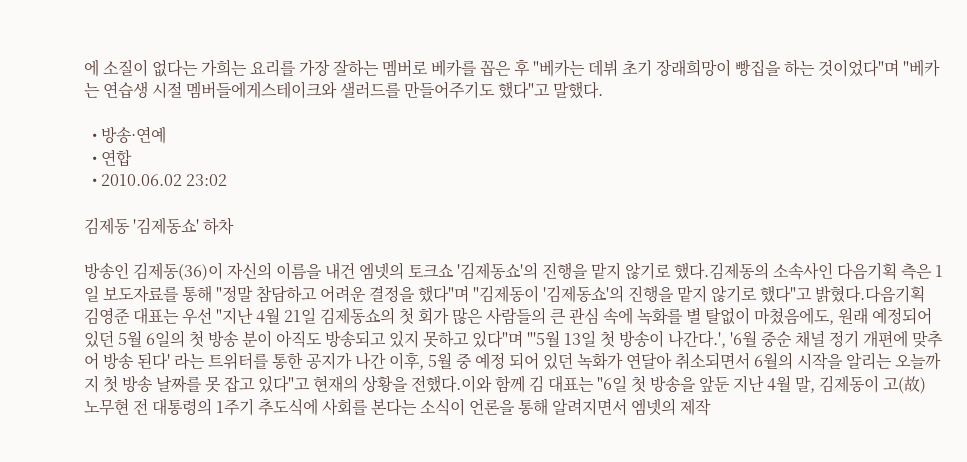에 소질이 없다는 가희는 요리를 가장 잘하는 멤버로 베카를 꼽은 후 "베카는 데뷔 초기 장래희망이 빵집을 하는 것이었다"며 "베카는 연습생 시절 멤버들에게스테이크와 샐러드를 만들어주기도 했다"고 말했다.

  • 방송·연예
  • 연합
  • 2010.06.02 23:02

김제동 '김제동쇼' 하차

방송인 김제동(36)이 자신의 이름을 내건 엠넷의 토크쇼 '김제동쇼'의 진행을 맡지 않기로 했다.김제동의 소속사인 다음기획 측은 1일 보도자료를 통해 "정말 참담하고 어려운 결정을 했다"며 "김제동이 '김제동쇼'의 진행을 맡지 않기로 했다"고 밝혔다.다음기획 김영준 대표는 우선 "지난 4월 21일 김제동쇼의 첫 회가 많은 사람들의 큰 관심 속에 녹화를 별 탈없이 마쳤음에도, 원래 예정되어 있던 5월 6일의 첫 방송 분이 아직도 방송되고 있지 못하고 있다"며 "'5월 13일 첫 방송이 나간다.', '6월 중순 채널 정기 개편에 맞추어 방송 된다' 라는 트위터를 통한 공지가 나간 이후, 5월 중 예정 되어 있던 녹화가 연달아 취소되면서 6월의 시작을 알리는 오늘까지 첫 방송 날짜를 못 잡고 있다"고 현재의 상황을 전했다.이와 함께 김 대표는 "6일 첫 방송을 앞둔 지난 4월 말, 김제동이 고(故) 노무현 전 대통령의 1주기 추도식에 사회를 본다는 소식이 언론을 통해 알려지면서 엠넷의 제작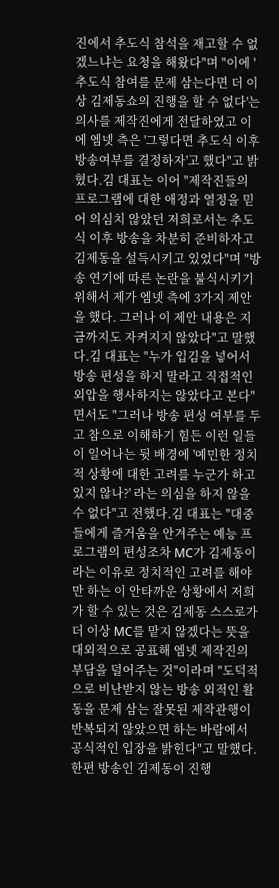진에서 추도식 참석을 재고할 수 없겠느냐는 요청을 해왔다"며 "이에 '추도식 참여를 문제 삼는다면 더 이상 김제동쇼의 진행을 할 수 없다'는 의사를 제작진에게 전달하였고 이에 엠넷 측은 '그렇다면 추도식 이후 방송여부를 결정하자'고 했다"고 밝혔다.김 대표는 이어 "제작진들의 프로그램에 대한 애정과 열정을 믿어 의심치 않았던 저희로서는 추도식 이후 방송을 차분히 준비하자고 김제동을 설득시키고 있었다"며 "방송 연기에 따른 논란을 불식시키기 위해서 제가 엠넷 측에 3가지 제안을 했다. 그러나 이 제안 내용은 지금까지도 자켜지지 않았다"고 말했다.김 대표는 "누가 입김을 넣어서 방송 편성을 하지 말라고 직접적인 외압을 행사하지는 않았다고 본다"면서도 "그러나 방송 편성 여부를 두고 참으로 이해하기 힘든 이런 일들이 일어나는 뒷 배경에 '예민한 정치적 상황에 대한 고려를 누군가 하고 있지 않나?' 라는 의심을 하지 않을 수 없다"고 전했다.김 대표는 "대중들에게 즐거움을 안겨주는 예능 프로그램의 편성조차 MC가 김제동이라는 이유로 정치적인 고려를 해야만 하는 이 안타까운 상황에서 저희가 할 수 있는 것은 김제동 스스로가 더 이상 MC를 맡지 않겠다는 뜻을 대외적으로 공표해 엠넷 제작진의 부담을 덜어주는 것"이라며 "도덕적으로 비난받지 않는 방송 외적인 활동을 문제 삼는 잘못된 제작관행이 반복되지 않았으면 하는 바람에서 공식적인 입장을 밝힌다"고 말했다.한편 방송인 김제동이 진행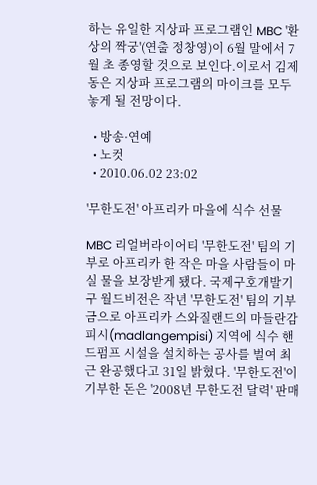하는 유일한 지상파 프로그램인 MBC '환상의 짝궁'(연출 정창영)이 6월 말에서 7월 초 종영할 것으로 보인다.이로서 김제동은 지상파 프로그램의 마이크를 모두 놓게 될 전망이다.

  • 방송·연예
  • 노컷
  • 2010.06.02 23:02

'무한도전' 아프리카 마을에 식수 선물

MBC 리얼버라이어티 '무한도전' 팀의 기부로 아프리카 한 작은 마을 사람들이 마실 물을 보장받게 됐다. 국제구호개발기구 월드비전은 작년 '무한도전' 팀의 기부금으로 아프리카 스와질랜드의 마들란감피시(madlangempisi) 지역에 식수 핸드펌프 시설을 설치하는 공사를 벌여 최근 완공했다고 31일 밝혔다. '무한도전'이 기부한 돈은 '2008년 무한도전 달력' 판매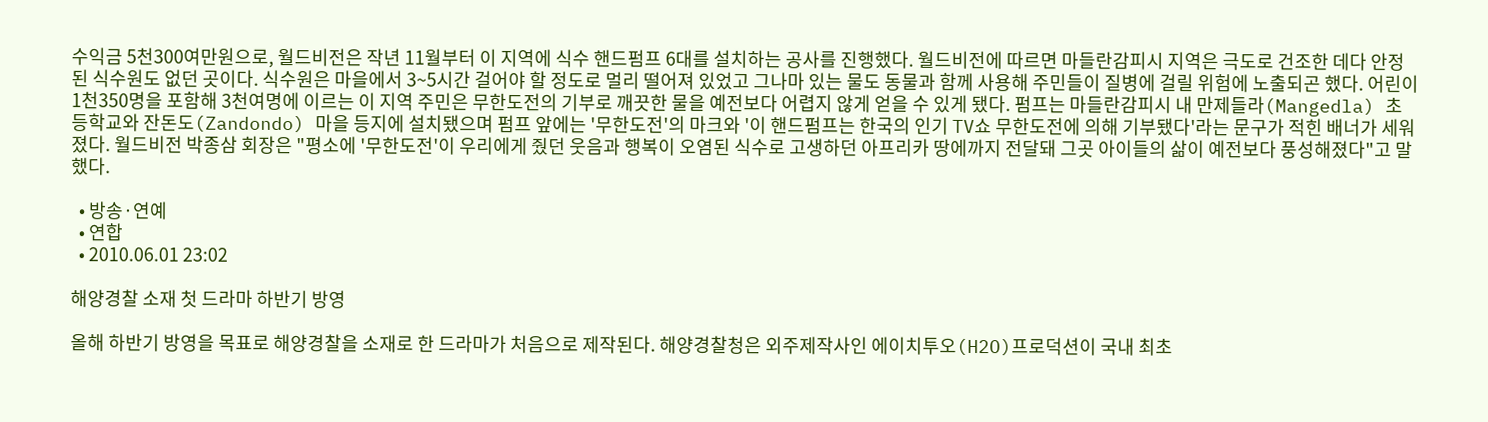수익금 5천300여만원으로, 월드비전은 작년 11월부터 이 지역에 식수 핸드펌프 6대를 설치하는 공사를 진행했다. 월드비전에 따르면 마들란감피시 지역은 극도로 건조한 데다 안정된 식수원도 없던 곳이다. 식수원은 마을에서 3~5시간 걸어야 할 정도로 멀리 떨어져 있었고 그나마 있는 물도 동물과 함께 사용해 주민들이 질병에 걸릴 위험에 노출되곤 했다. 어린이 1천350명을 포함해 3천여명에 이르는 이 지역 주민은 무한도전의 기부로 깨끗한 물을 예전보다 어렵지 않게 얻을 수 있게 됐다. 펌프는 마들란감피시 내 만제들라(Mangedla) 초등학교와 잔돈도(Zandondo) 마을 등지에 설치됐으며 펌프 앞에는 '무한도전'의 마크와 '이 핸드펌프는 한국의 인기 TV쇼 무한도전에 의해 기부됐다'라는 문구가 적힌 배너가 세워졌다. 월드비전 박종삼 회장은 "평소에 '무한도전'이 우리에게 줬던 웃음과 행복이 오염된 식수로 고생하던 아프리카 땅에까지 전달돼 그곳 아이들의 삶이 예전보다 풍성해졌다"고 말했다.

  • 방송·연예
  • 연합
  • 2010.06.01 23:02

해양경찰 소재 첫 드라마 하반기 방영

올해 하반기 방영을 목표로 해양경찰을 소재로 한 드라마가 처음으로 제작된다. 해양경찰청은 외주제작사인 에이치투오(H2O)프로덕션이 국내 최초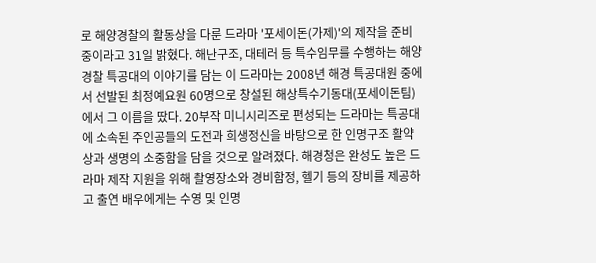로 해양경찰의 활동상을 다룬 드라마 '포세이돈(가제)'의 제작을 준비 중이라고 31일 밝혔다. 해난구조, 대테러 등 특수임무를 수행하는 해양경찰 특공대의 이야기를 담는 이 드라마는 2008년 해경 특공대원 중에서 선발된 최정예요원 60명으로 창설된 해상특수기동대(포세이돈팀)에서 그 이름을 땄다. 20부작 미니시리즈로 편성되는 드라마는 특공대에 소속된 주인공들의 도전과 희생정신을 바탕으로 한 인명구조 활약상과 생명의 소중함을 담을 것으로 알려졌다. 해경청은 완성도 높은 드라마 제작 지원을 위해 촬영장소와 경비함정, 헬기 등의 장비를 제공하고 출연 배우에게는 수영 및 인명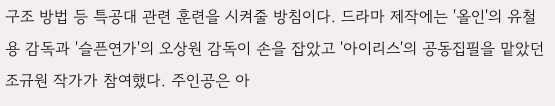구조 방법 등 특공대 관련 훈련을 시켜줄 방침이다. 드라마 제작에는 '올인'의 유철용 감독과 '슬픈연가'의 오상원 감독이 손을 잡았고 '아이리스'의 공동집필을 맡았던 조규원 작가가 참여했다. 주인공은 아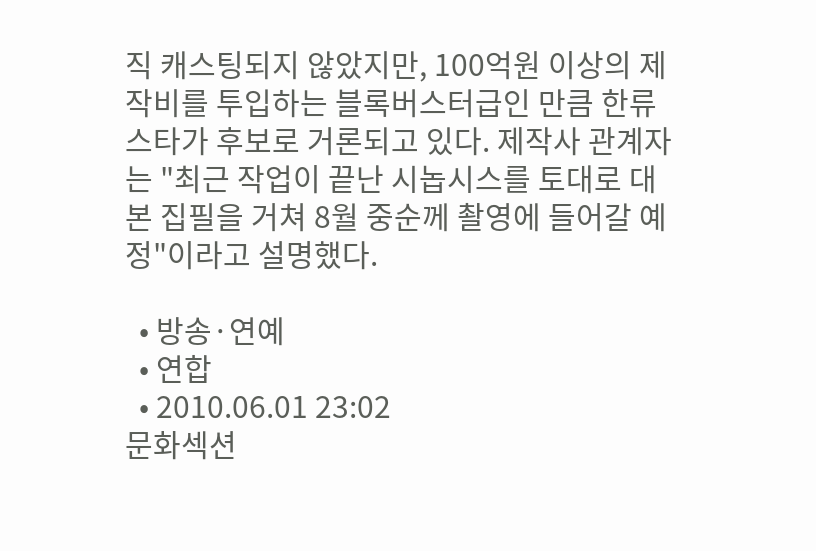직 캐스팅되지 않았지만, 100억원 이상의 제작비를 투입하는 블록버스터급인 만큼 한류스타가 후보로 거론되고 있다. 제작사 관계자는 "최근 작업이 끝난 시놉시스를 토대로 대본 집필을 거쳐 8월 중순께 촬영에 들어갈 예정"이라고 설명했다.

  • 방송·연예
  • 연합
  • 2010.06.01 23:02
문화섹션